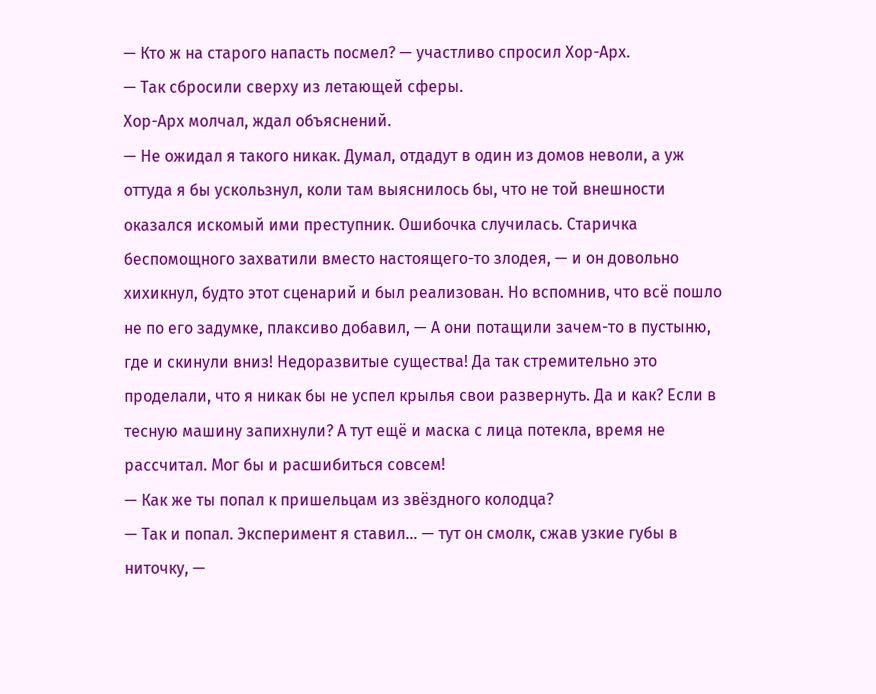— Кто ж на старого напасть посмел? — участливо спросил Хор-Арх.
— Так сбросили сверху из летающей сферы.
Хор-Арх молчал, ждал объяснений.
— Не ожидал я такого никак. Думал, отдадут в один из домов неволи, а уж оттуда я бы ускользнул, коли там выяснилось бы, что не той внешности оказался искомый ими преступник. Ошибочка случилась. Старичка беспомощного захватили вместо настоящего-то злодея, — и он довольно хихикнул, будто этот сценарий и был реализован. Но вспомнив, что всё пошло не по его задумке, плаксиво добавил, — А они потащили зачем-то в пустыню, где и скинули вниз! Недоразвитые существа! Да так стремительно это проделали, что я никак бы не успел крылья свои развернуть. Да и как? Если в тесную машину запихнули? А тут ещё и маска с лица потекла, время не рассчитал. Мог бы и расшибиться совсем!
— Как же ты попал к пришельцам из звёздного колодца?
— Так и попал. Эксперимент я ставил… — тут он смолк, сжав узкие губы в ниточку, —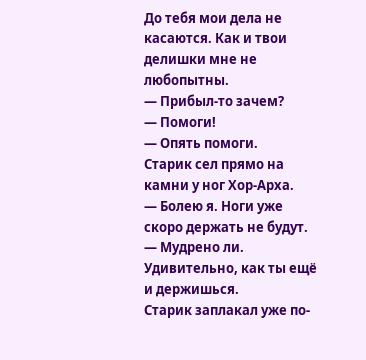До тебя мои дела не касаются. Как и твои делишки мне не любопытны.
— Прибыл-то зачем?
— Помоги!
— Опять помоги.
Старик сел прямо на камни у ног Хор-Арха.
— Болею я. Ноги уже скоро держать не будут.
— Мудрено ли. Удивительно, как ты ещё и держишься.
Старик заплакал уже по-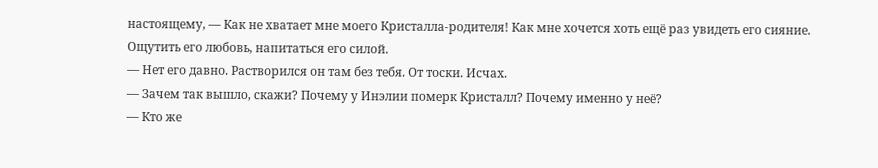настоящему, — Как не хватает мне моего Кристалла-родителя! Как мне хочется хоть ещё раз увидеть его сияние. Ощутить его любовь, напитаться его силой.
— Нет его давно. Растворился он там без тебя. От тоски. Исчах.
— Зачем так вышло, скажи? Почему у Инэлии померк Кристалл? Почему именно у неё?
— Кто же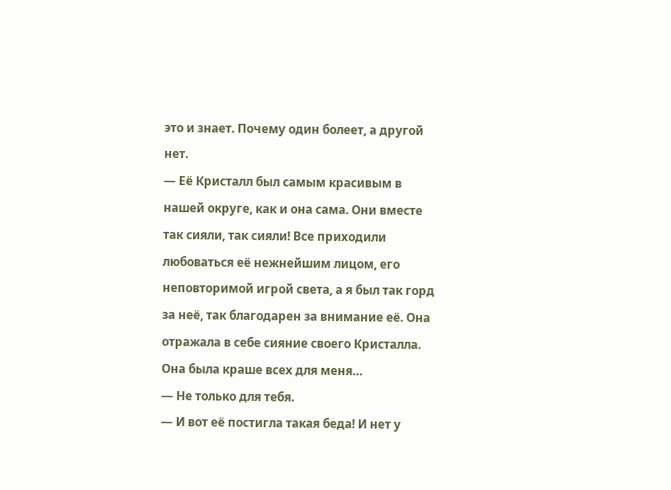это и знает. Почему один болеет, а другой нет.
— Её Кристалл был самым красивым в нашей округе, как и она сама. Они вместе так сияли, так сияли! Все приходили любоваться её нежнейшим лицом, его неповторимой игрой света, а я был так горд за неё, так благодарен за внимание её. Она отражала в себе сияние своего Кристалла. Она была краше всех для меня…
— Не только для тебя.
— И вот её постигла такая беда! И нет у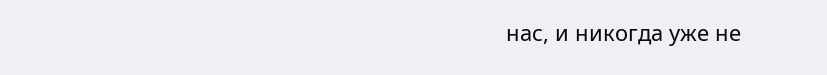нас, и никогда уже не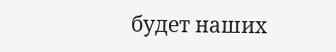будет наших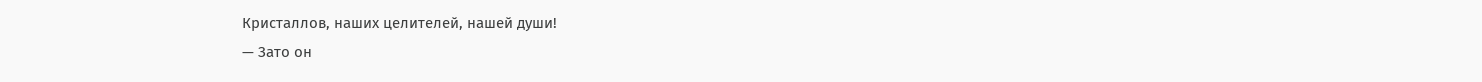Кристаллов, наших целителей, нашей души!
— Зато он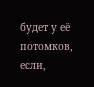будет у её потомков, если,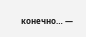конечно… —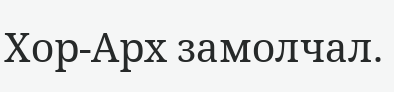Хор-Арх замолчал.